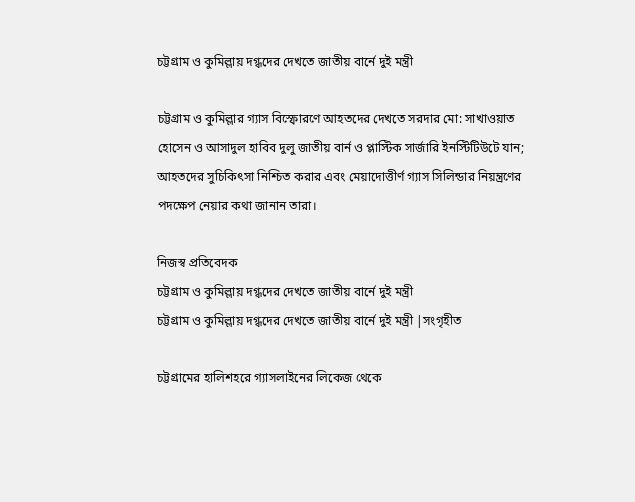চট্টগ্রাম ও কুমিল্লায় দগ্ধদের দেখতে জাতীয় বার্নে দুই মন্ত্রী

চট্টগ্রাম ও কুমিল্লার গ্যাস বিস্ফোরণে আহতদের দেখতে সরদার মো: সাখাওয়াত হোসেন ও আসাদুল হাবিব দুলু জাতীয় বার্ন ও প্লাস্টিক সার্জারি ইনস্টিটিউটে যান; আহতদের সুচিকিৎসা নিশ্চিত করার এবং মেয়াদোত্তীর্ণ গ্যাস সিলিন্ডার নিয়ন্ত্রণের পদক্ষেপ নেয়ার কথা জানান তারা।

নিজস্ব প্রতিবেদক
চট্টগ্রাম ও কুমিল্লায় দগ্ধদের দেখতে জাতীয় বার্নে দুই মন্ত্রী
চট্টগ্রাম ও কুমিল্লায় দগ্ধদের দেখতে জাতীয় বার্নে দুই মন্ত্রী |সংগৃহীত

চট্টগ্রামের হালিশহরে গ্যাসলাইনের লিকেজ থেকে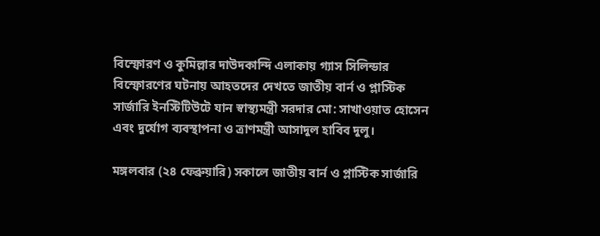বিস্ফোরণ ও কুমিল্লার দাউদকান্দি এলাকায় গ্যাস সিলিন্ডার বিস্ফোরণের ঘটনায় আহতদের দেখতে জাতীয় বার্ন ও প্লাস্টিক সার্জারি ইনস্টিটিউটে যান স্বাস্থ্যমন্ত্রী সরদার মো: সাখাওয়াত হোসেন এবং দুর্যোগ ব্যবস্থাপনা ও ত্রাণমন্ত্রী আসাদুল হাবিব দুলু।

মঙ্গলবার (২৪ ফেব্রুয়ারি) সকালে জাতীয় বার্ন ও প্লাস্টিক সার্জারি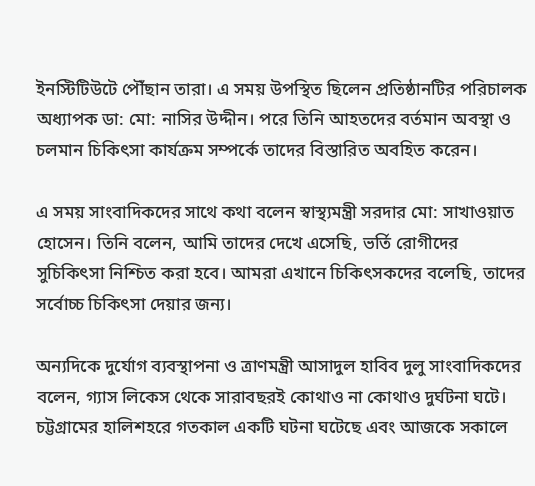ইনস্টিটিউটে পৌঁছান তারা। এ সময় উপস্থিত ছিলেন প্রতিষ্ঠানটির পরিচালক অধ্যাপক ডা: মো: নাসির উদ্দীন। পরে তিনি আহতদের বর্তমান অবস্থা ও চলমান চিকিৎসা কার্যক্রম সম্পর্কে তাদের বিস্তারিত অবহিত করেন।

এ সময় সাংবাদিকদের সাথে কথা বলেন স্বাস্থ্যমন্ত্রী সরদার মো: সাখাওয়াত হোসেন। তিনি বলেন, আমি তাদের দেখে এসেছি, ভর্তি রোগীদের সুচিকিৎসা নিশ্চিত করা হবে। আমরা এখানে চিকিৎসকদের বলেছি, তাদের সর্বোচ্চ চিকিৎসা দেয়ার জন্য।

অন্যদিকে দুর্যোগ ব্যবস্থাপনা ও ত্রাণমন্ত্রী আসাদুল হাবিব দুলু সাংবাদিকদের বলেন, গ্যাস লিকেস থেকে সারাবছরই কোথাও না কোথাও দুর্ঘটনা ঘটে। চট্টগ্রামের হালিশহরে গতকাল একটি ঘটনা ঘটেছে এবং আজকে সকালে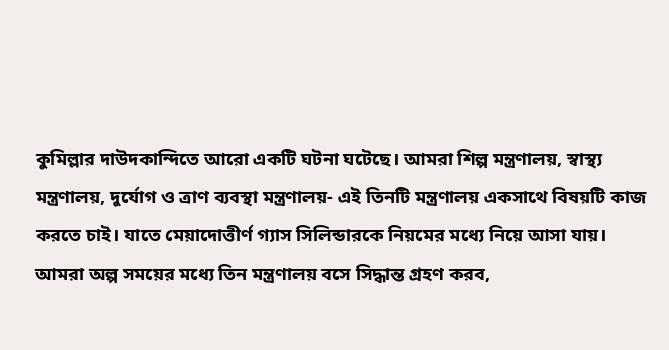কুমিল্লার দাউদকান্দিতে আরো একটি ঘটনা ঘটেছে। আমরা শিল্প মন্ত্রণালয়, স্বাস্থ্য মন্ত্রণালয়, দুর্যোগ ও ত্রাণ ব্যবস্থা মন্ত্রণালয়- এই তিনটি মন্ত্রণালয় একসাথে বিষয়টি কাজ করতে চাই। যাতে মেয়াদোত্তীর্ণ গ্যাস সিলিন্ডারকে নিয়মের মধ্যে নিয়ে আসা যায়। আমরা অল্প সময়ের মধ্যে তিন মন্ত্রণালয় বসে সিদ্ধান্ত গ্রহণ করব,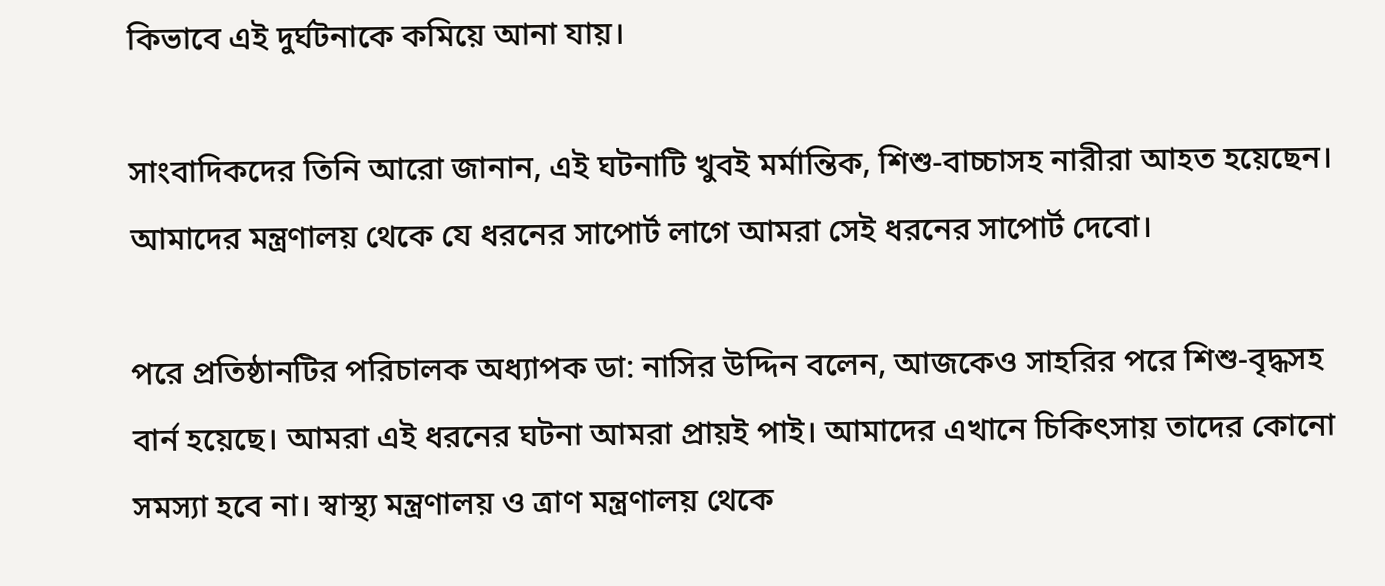কিভাবে এই দুর্ঘটনাকে কমিয়ে আনা যায়।

সাংবাদিকদের তিনি আরো জানান, এই ঘটনাটি খুবই মর্মান্তিক, শিশু-বাচ্চাসহ নারীরা আহত হয়েছেন। আমাদের মন্ত্রণালয় থেকে যে ধরনের সাপোর্ট লাগে আমরা সেই ধরনের সাপোর্ট দেবো।

পরে প্রতিষ্ঠানটির পরিচালক অধ্যাপক ডা: নাসির উদ্দিন বলেন, আজকেও সাহরির পরে শিশু-বৃদ্ধসহ বার্ন হয়েছে। আমরা এই ধরনের ঘটনা আমরা প্রায়ই পাই। আমাদের এখানে চিকিৎসায় তাদের কোনো সমস্যা হবে না। স্বাস্থ্য মন্ত্রণালয় ও ত্রাণ মন্ত্রণালয় থেকে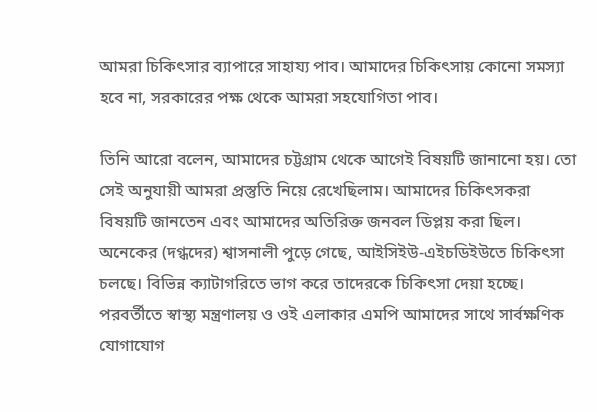আমরা চিকিৎসার ব্যাপারে সাহায্য পাব। আমাদের চিকিৎসায় কোনো সমস্যা হবে না, সরকারের পক্ষ থেকে আমরা সহযোগিতা পাব।

তিনি আরো বলেন, আমাদের চট্টগ্রাম থেকে আগেই বিষয়টি জানানো হয়। তো সেই অনুযায়ী আমরা প্রস্তুতি নিয়ে রেখেছিলাম। আমাদের চিকিৎসকরা বিষয়টি জানতেন এবং আমাদের অতিরিক্ত জনবল ডিপ্লয় করা ছিল। অনেকের (দগ্ধদের) শ্বাসনালী পুড়ে গেছে, আইসিইউ-এইচডিইউতে চিকিৎসা চলছে। বিভিন্ন ক্যাটাগরিতে ভাগ করে তাদেরকে চিকিৎসা দেয়া হচ্ছে। পরবর্তীতে স্বাস্থ্য মন্ত্রণালয় ও ওই এলাকার এমপি আমাদের সাথে সার্বক্ষণিক যোগাযোগ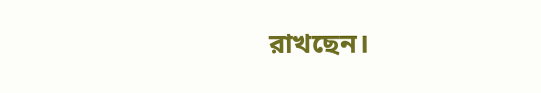রাখছেন।